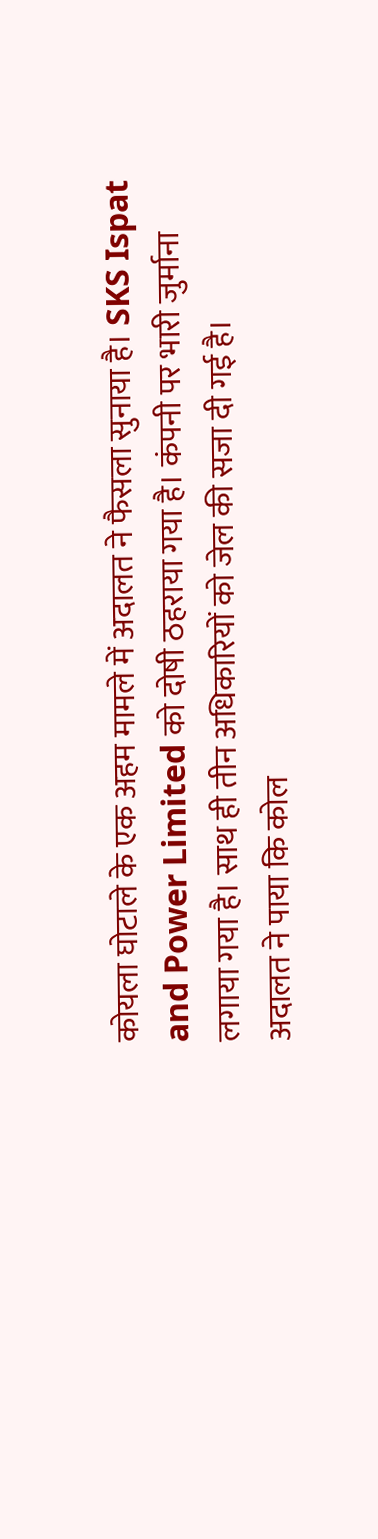कोयला घोटाले के एक अहम मामले में अदालत ने फैसला सुनाया है। SKS Ispat and Power Limited को दोषी ठहराया गया है। कंपनी पर भारी जुर्माना लगाया गया है। साथ ही तीन अधिकारियों को जेल की सजा दी गई है।
अदालत ने पाया कि कोल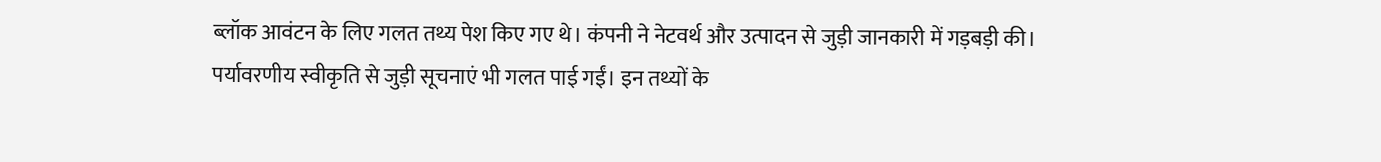ब्लॉक आवंटन के लिए गलत तथ्य पेश किए गए थे। कंपनी ने नेटवर्थ और उत्पादन से जुड़ी जानकारी में गड़बड़ी की। पर्यावरणीय स्वीकृति से जुड़ी सूचनाएं भी गलत पाई गईं। इन तथ्यों के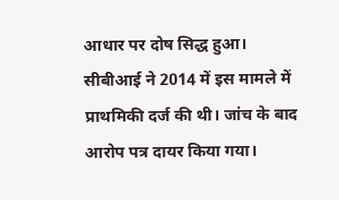आधार पर दोष सिद्ध हुआ।
सीबीआई ने 2014 में इस मामले में प्राथमिकी दर्ज की थी। जांच के बाद आरोप पत्र दायर किया गया।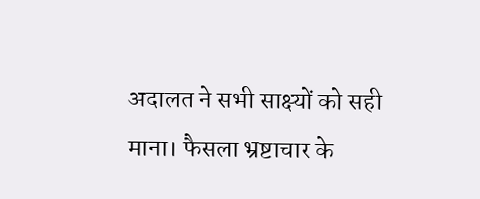अदालत ने सभी साक्ष्यों को सही माना। फैसला भ्रष्टाचार के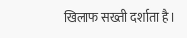खिलाफ सख्ती दर्शाता है।